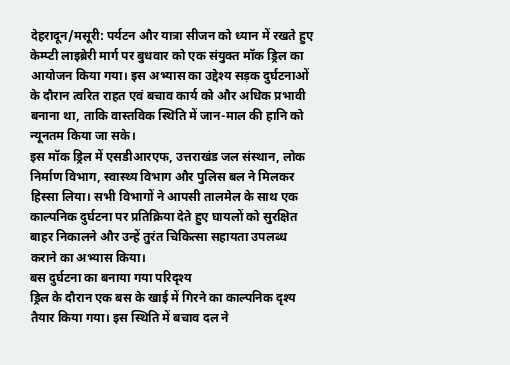देहरादून/मसूरी: पर्यटन और यात्रा सीजन को ध्यान में रखते हुए केम्प्टी लाइब्रेरी मार्ग पर बुधवार को एक संयुक्त मॉक ड्रिल का आयोजन किया गया। इस अभ्यास का उद्देश्य सड़क दुर्घटनाओं के दौरान त्वरित राहत एवं बचाव कार्य को और अधिक प्रभावी बनाना था, ताकि वास्तविक स्थिति में जान-माल की हानि को न्यूनतम किया जा सके।
इस मॉक ड्रिल में एसडीआरएफ, उत्तराखंड जल संस्थान, लोक निर्माण विभाग, स्वास्थ्य विभाग और पुलिस बल ने मिलकर हिस्सा लिया। सभी विभागों ने आपसी तालमेल के साथ एक काल्पनिक दुर्घटना पर प्रतिक्रिया देते हुए घायलों को सुरक्षित बाहर निकालने और उन्हें तुरंत चिकित्सा सहायता उपलब्ध कराने का अभ्यास किया।
बस दुर्घटना का बनाया गया परिदृश्य
ड्रिल के दौरान एक बस के खाई में गिरने का काल्पनिक दृश्य तैयार किया गया। इस स्थिति में बचाव दल ने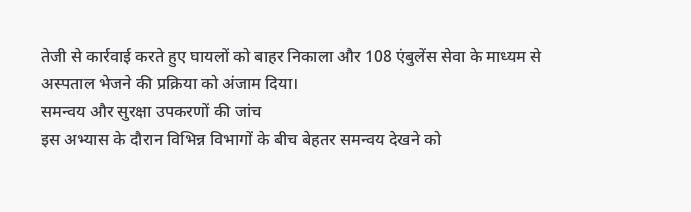तेजी से कार्रवाई करते हुए घायलों को बाहर निकाला और 108 एंबुलेंस सेवा के माध्यम से अस्पताल भेजने की प्रक्रिया को अंजाम दिया।
समन्वय और सुरक्षा उपकरणों की जांच
इस अभ्यास के दौरान विभिन्न विभागों के बीच बेहतर समन्वय देखने को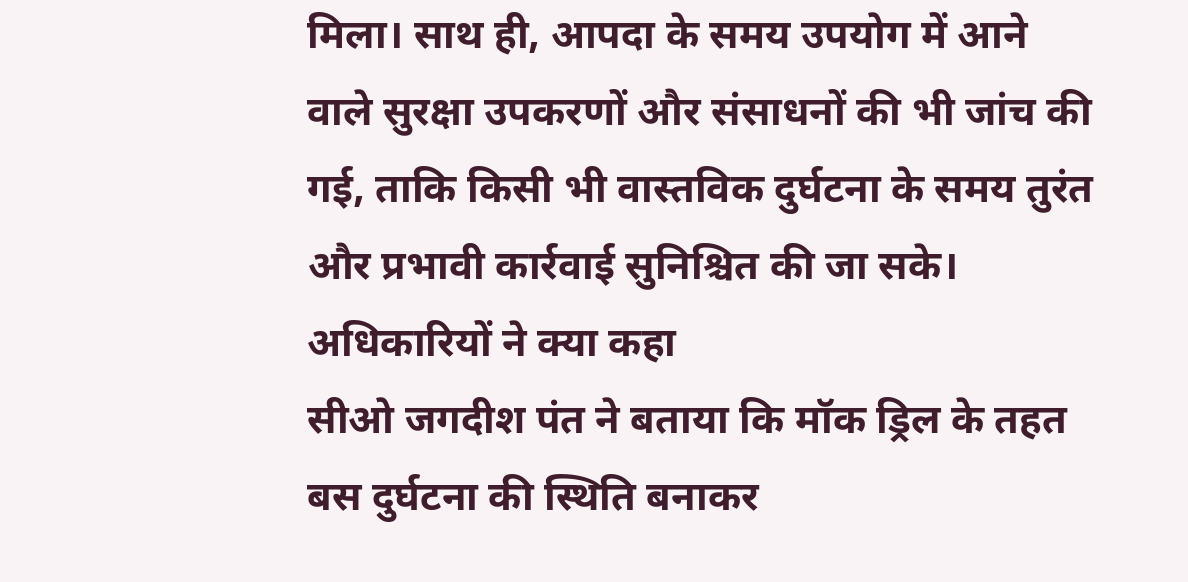मिला। साथ ही, आपदा के समय उपयोग में आने वाले सुरक्षा उपकरणों और संसाधनों की भी जांच की गई, ताकि किसी भी वास्तविक दुर्घटना के समय तुरंत और प्रभावी कार्रवाई सुनिश्चित की जा सके।
अधिकारियों ने क्या कहा
सीओ जगदीश पंत ने बताया कि मॉक ड्रिल के तहत बस दुर्घटना की स्थिति बनाकर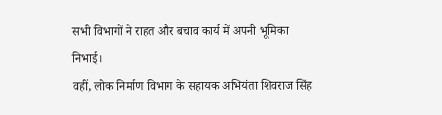सभी विभागों ने राहत और बचाव कार्य में अपनी भूमिका निभाई।
वहीं, लोक निर्माण विभाग के सहायक अभियंता शिवराज सिंह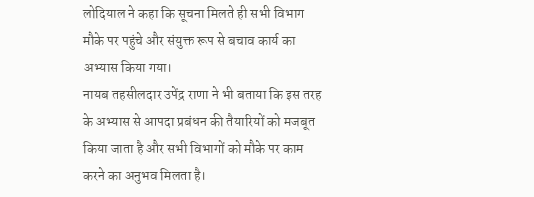लोदियाल ने कहा कि सूचना मिलते ही सभी विभाग मौके पर पहुंचे और संयुक्त रूप से बचाव कार्य का अभ्यास किया गया।
नायब तहसीलदार उपेंद्र राणा ने भी बताया कि इस तरह के अभ्यास से आपदा प्रबंधन की तैयारियों को मजबूत किया जाता है और सभी विभागों को मौके पर काम करने का अनुभव मिलता है।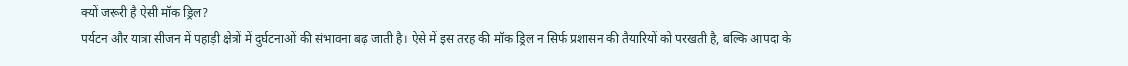क्यों जरूरी है ऐसी मॉक ड्रिल?
पर्यटन और यात्रा सीजन में पहाड़ी क्षेत्रों में दुर्घटनाओं की संभावना बढ़ जाती है। ऐसे में इस तरह की मॉक ड्रिल न सिर्फ प्रशासन की तैयारियों को परखती है, बल्कि आपदा के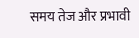समय तेज और प्रभावी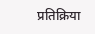प्रतिक्रिया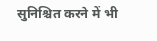सुनिश्चित करने में भी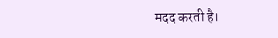मदद करती है।